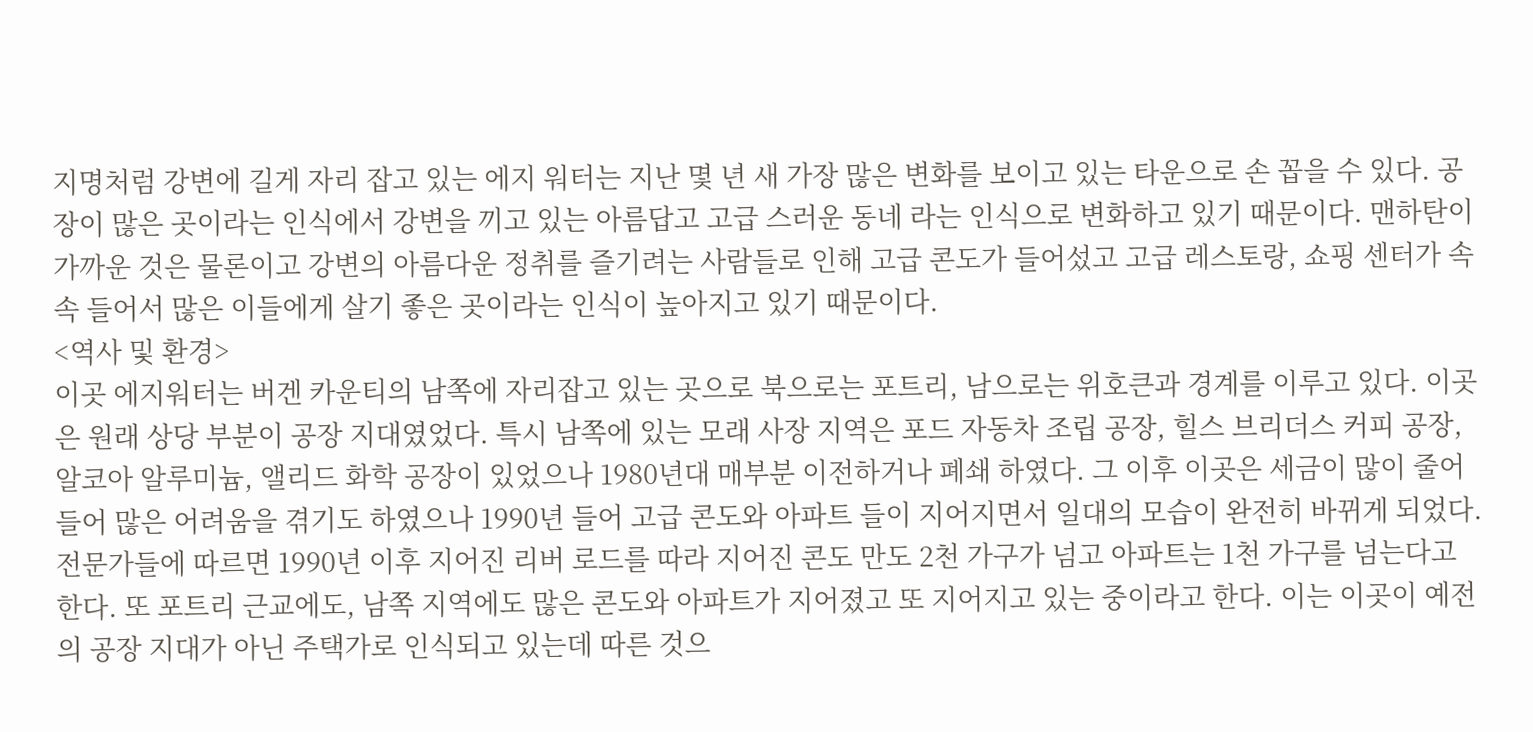지명처럼 강변에 길게 자리 잡고 있는 에지 워터는 지난 몇 년 새 가장 많은 변화를 보이고 있는 타운으로 손 꼽을 수 있다. 공장이 많은 곳이라는 인식에서 강변을 끼고 있는 아름답고 고급 스러운 동네 라는 인식으로 변화하고 있기 때문이다. 맨하탄이 가까운 것은 물론이고 강변의 아름다운 정취를 즐기려는 사람들로 인해 고급 콘도가 들어섰고 고급 레스토랑, 쇼핑 센터가 속속 들어서 많은 이들에게 살기 좋은 곳이라는 인식이 높아지고 있기 때문이다.
<역사 및 환경>
이곳 에지워터는 버겐 카운티의 남쪽에 자리잡고 있는 곳으로 북으로는 포트리, 남으로는 위호큰과 경계를 이루고 있다. 이곳은 원래 상당 부분이 공장 지대였었다. 특시 남쪽에 있는 모래 사장 지역은 포드 자동차 조립 공장, 힐스 브리더스 커피 공장, 알코아 알루미늄, 앨리드 화학 공장이 있었으나 1980년대 매부분 이전하거나 폐쇄 하였다. 그 이후 이곳은 세금이 많이 줄어들어 많은 어려움을 겪기도 하였으나 1990년 들어 고급 콘도와 아파트 들이 지어지면서 일대의 모습이 완전히 바뀌게 되었다.
전문가들에 따르면 1990년 이후 지어진 리버 로드를 따라 지어진 콘도 만도 2천 가구가 넘고 아파트는 1천 가구를 넘는다고 한다. 또 포트리 근교에도, 남쪽 지역에도 많은 콘도와 아파트가 지어졌고 또 지어지고 있는 중이라고 한다. 이는 이곳이 예전의 공장 지대가 아닌 주택가로 인식되고 있는데 따른 것으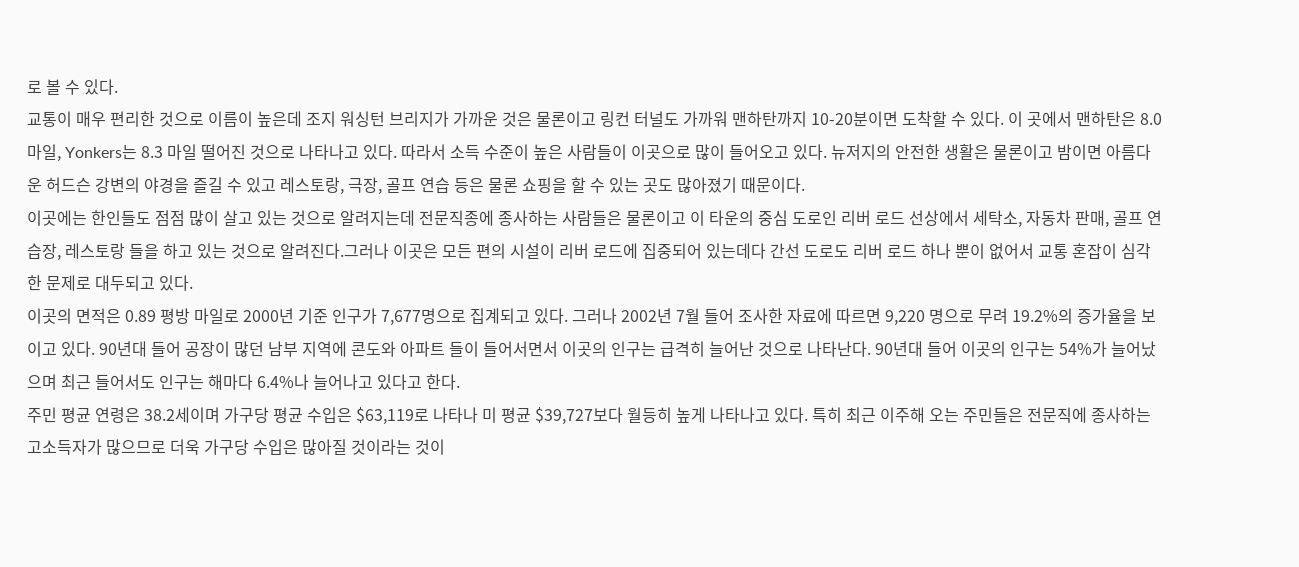로 볼 수 있다.
교통이 매우 편리한 것으로 이름이 높은데 조지 워싱턴 브리지가 가까운 것은 물론이고 링컨 터널도 가까워 맨하탄까지 10-20분이면 도착할 수 있다. 이 곳에서 맨하탄은 8.0 마일, Yonkers는 8.3 마일 떨어진 것으로 나타나고 있다. 따라서 소득 수준이 높은 사람들이 이곳으로 많이 들어오고 있다. 뉴저지의 안전한 생활은 물론이고 밤이면 아름다운 허드슨 강변의 야경을 즐길 수 있고 레스토랑, 극장, 골프 연습 등은 물론 쇼핑을 할 수 있는 곳도 많아졌기 때문이다.
이곳에는 한인들도 점점 많이 살고 있는 것으로 알려지는데 전문직종에 종사하는 사람들은 물론이고 이 타운의 중심 도로인 리버 로드 선상에서 세탁소, 자동차 판매, 골프 연습장, 레스토랑 들을 하고 있는 것으로 알려진다.그러나 이곳은 모든 편의 시설이 리버 로드에 집중되어 있는데다 간선 도로도 리버 로드 하나 뿐이 없어서 교통 혼잡이 심각한 문제로 대두되고 있다.
이곳의 면적은 0.89 평방 마일로 2000년 기준 인구가 7,677명으로 집계되고 있다. 그러나 2002년 7월 들어 조사한 자료에 따르면 9,220 명으로 무려 19.2%의 증가율을 보이고 있다. 90년대 들어 공장이 많던 남부 지역에 콘도와 아파트 들이 들어서면서 이곳의 인구는 급격히 늘어난 것으로 나타난다. 90년대 들어 이곳의 인구는 54%가 늘어났으며 최근 들어서도 인구는 해마다 6.4%나 늘어나고 있다고 한다.
주민 평균 연령은 38.2세이며 가구당 평균 수입은 $63,119로 나타나 미 평균 $39,727보다 월등히 높게 나타나고 있다. 특히 최근 이주해 오는 주민들은 전문직에 종사하는 고소득자가 많으므로 더욱 가구당 수입은 많아질 것이라는 것이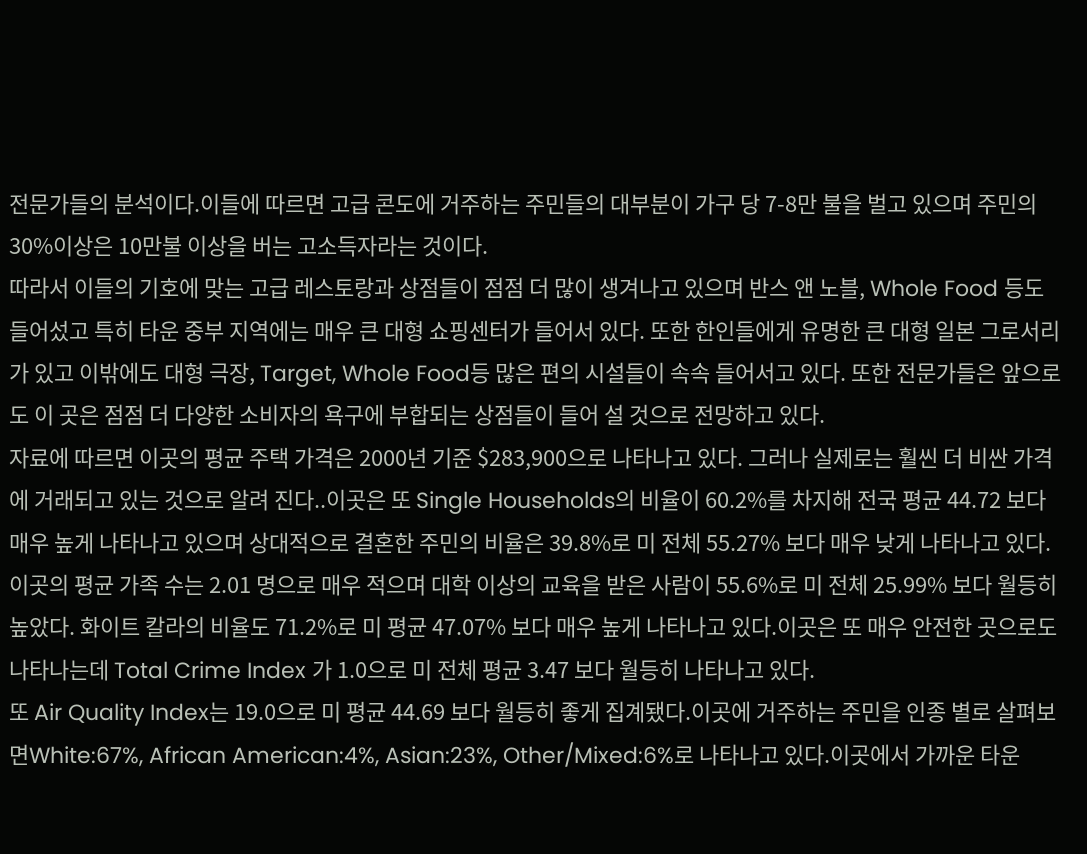전문가들의 분석이다.이들에 따르면 고급 콘도에 거주하는 주민들의 대부분이 가구 당 7-8만 불을 벌고 있으며 주민의 30%이상은 10만불 이상을 버는 고소득자라는 것이다.
따라서 이들의 기호에 맞는 고급 레스토랑과 상점들이 점점 더 많이 생겨나고 있으며 반스 앤 노블, Whole Food 등도 들어섰고 특히 타운 중부 지역에는 매우 큰 대형 쇼핑센터가 들어서 있다. 또한 한인들에게 유명한 큰 대형 일본 그로서리가 있고 이밖에도 대형 극장, Target, Whole Food등 많은 편의 시설들이 속속 들어서고 있다. 또한 전문가들은 앞으로도 이 곳은 점점 더 다양한 소비자의 욕구에 부합되는 상점들이 들어 설 것으로 전망하고 있다.
자료에 따르면 이곳의 평균 주택 가격은 2000년 기준 $283,900으로 나타나고 있다. 그러나 실제로는 훨씬 더 비싼 가격에 거래되고 있는 것으로 알려 진다..이곳은 또 Single Households의 비율이 60.2%를 차지해 전국 평균 44.72 보다 매우 높게 나타나고 있으며 상대적으로 결혼한 주민의 비율은 39.8%로 미 전체 55.27% 보다 매우 낮게 나타나고 있다.
이곳의 평균 가족 수는 2.01 명으로 매우 적으며 대학 이상의 교육을 받은 사람이 55.6%로 미 전체 25.99% 보다 월등히 높았다. 화이트 칼라의 비율도 71.2%로 미 평균 47.07% 보다 매우 높게 나타나고 있다.이곳은 또 매우 안전한 곳으로도 나타나는데 Total Crime Index 가 1.0으로 미 전체 평균 3.47 보다 월등히 나타나고 있다.
또 Air Quality Index는 19.0으로 미 평균 44.69 보다 월등히 좋게 집계됐다.이곳에 거주하는 주민을 인종 별로 살펴보면White:67%, African American:4%, Asian:23%, Other/Mixed:6%로 나타나고 있다.이곳에서 가까운 타운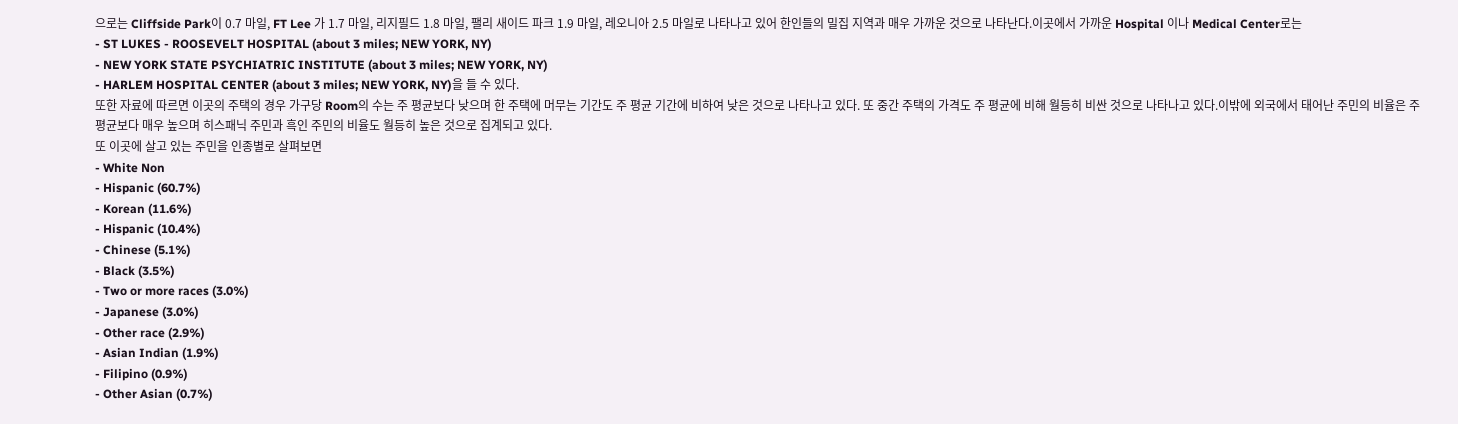으로는 Cliffside Park이 0.7 마일, FT Lee 가 1.7 마일, 리지필드 1.8 마일, 팰리 새이드 파크 1.9 마일, 레오니아 2.5 마일로 나타나고 있어 한인들의 밀집 지역과 매우 가까운 것으로 나타난다.이곳에서 가까운 Hospital 이나 Medical Center로는
- ST LUKES - ROOSEVELT HOSPITAL (about 3 miles; NEW YORK, NY)
- NEW YORK STATE PSYCHIATRIC INSTITUTE (about 3 miles; NEW YORK, NY)
- HARLEM HOSPITAL CENTER (about 3 miles; NEW YORK, NY)을 들 수 있다.
또한 자료에 따르면 이곳의 주택의 경우 가구당 Room의 수는 주 평균보다 낮으며 한 주택에 머무는 기간도 주 평균 기간에 비하여 낮은 것으로 나타나고 있다. 또 중간 주택의 가격도 주 평균에 비해 월등히 비싼 것으로 나타나고 있다.이밖에 외국에서 태어난 주민의 비율은 주 평균보다 매우 높으며 히스패닉 주민과 흑인 주민의 비율도 월등히 높은 것으로 집계되고 있다.
또 이곳에 살고 있는 주민을 인종별로 살펴보면
- White Non
- Hispanic (60.7%)
- Korean (11.6%)
- Hispanic (10.4%)
- Chinese (5.1%)
- Black (3.5%)
- Two or more races (3.0%)
- Japanese (3.0%)
- Other race (2.9%)
- Asian Indian (1.9%)
- Filipino (0.9%)
- Other Asian (0.7%)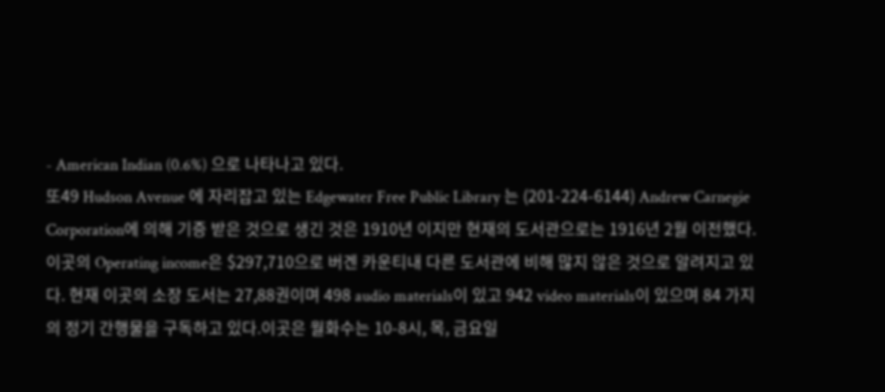- American Indian (0.6%) 으로 나타나고 있다.
또49 Hudson Avenue 에 자리잡고 있는 Edgewater Free Public Library 는 (201-224-6144) Andrew Carnegie Corporation에 의해 기증 받은 것으로 생긴 것은 1910년 이지만 현재의 도서관으로는 1916년 2월 이전했다. 이곳의 Operating income은 $297,710으로 버겐 카운티내 다른 도서관에 비해 많지 않은 것으로 알려지고 있다. 현재 이곳의 소장 도서는 27,88권이며 498 audio materials이 있고 942 video materials이 있으며 84 가지의 정기 간행물을 구독하고 있다.이곳은 월화수는 10-8시, 목, 금요일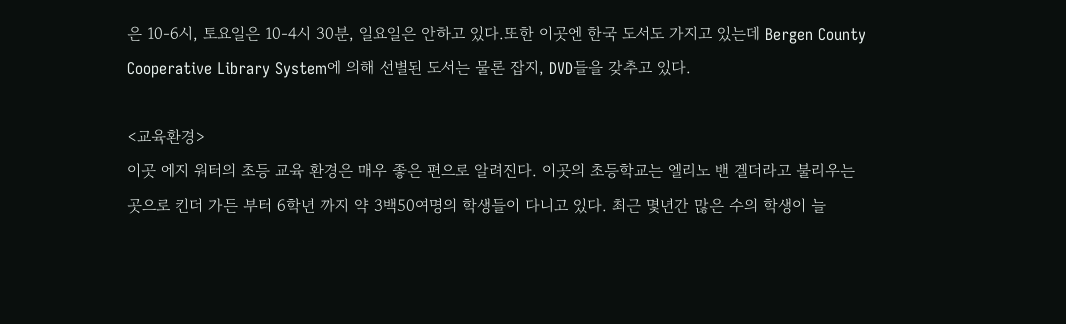은 10-6시, 토요일은 10-4시 30분, 일요일은 안하고 있다.또한 이곳엔 한국 도서도 가지고 있는데 Bergen County Cooperative Library System에 의해 선별된 도서는 물론 잡지, DVD들을 갖추고 있다.

<교육환경>
이곳 에지 워터의 초등 교육 환경은 매우 좋은 편으로 알려진다. 이곳의 초등학교는 엘리노 밴 겔더라고 불리우는 곳으로 킨더 가든 부터 6학년 까지 약 3백50여명의 학생들이 다니고 있다. 최근 몇년간 많은 수의 학생이 늘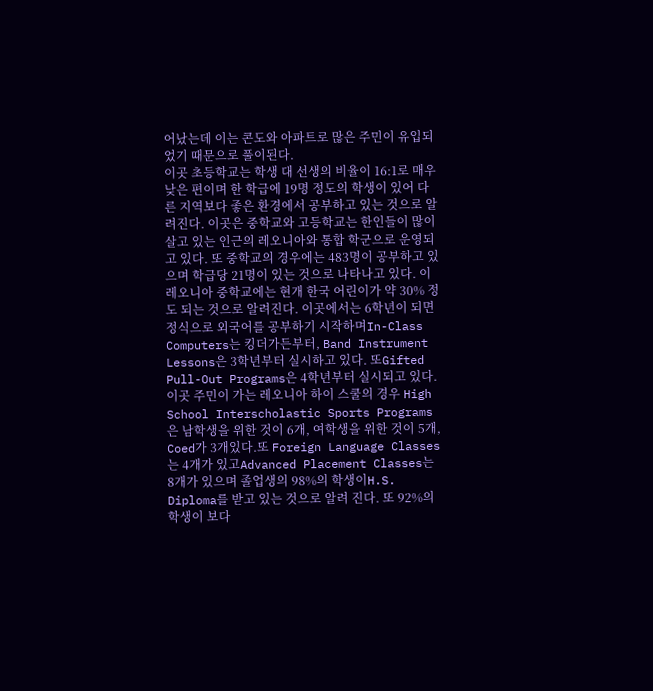어났는데 이는 콘도와 아파트로 많은 주민이 유입되었기 때문으로 풀이된다.
이곳 초등학교는 학생 대 선생의 비율이 16:1로 매우 낮은 편이며 한 학급에 19명 정도의 학생이 있어 다른 지역보다 좋은 환경에서 공부하고 있는 것으로 알려진다. 이곳은 중학교와 고등학교는 한인들이 많이 살고 있는 인근의 레오니아와 통합 학군으로 운영되고 있다. 또 중학교의 경우에는 483명이 공부하고 있으며 학급당 21명이 있는 것으로 나타나고 있다. 이 레오니아 중학교에는 현개 한국 어린이가 약 30% 정도 되는 것으로 알려진다. 이곳에서는 6학년이 되면 정식으로 외국어를 공부하기 시작하며In-Class Computers는 킹더가든부터, Band Instrument Lessons은 3학년부터 실시하고 있다. 또Gifted Pull-Out Programs은 4학년부터 실시되고 있다.
이곳 주민이 가는 레오니아 하이 스쿨의 경우 High School Interscholastic Sports Programs은 남학생을 위한 것이 6개, 여학생을 위한 것이 5개, Coed가 3개있다.또 Foreign Language Classes는 4개가 있고Advanced Placement Classes는 8개가 있으며 졸업생의 98%의 학생이H.S. Diploma를 받고 있는 것으로 알려 진다. 또 92%의 학생이 보다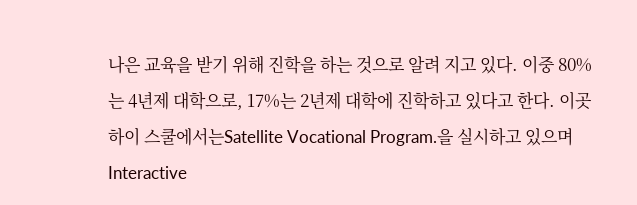나은 교육을 받기 위해 진학을 하는 것으로 알려 지고 있다. 이중 80%는 4년제 대학으로, 17%는 2년제 대학에 진학하고 있다고 한다. 이곳 하이 스쿨에서는Satellite Vocational Program.을 실시하고 있으며Interactive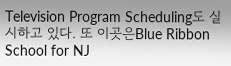Television Program Scheduling도 실시하고 있다. 또 이곳은Blue Ribbon School for NJ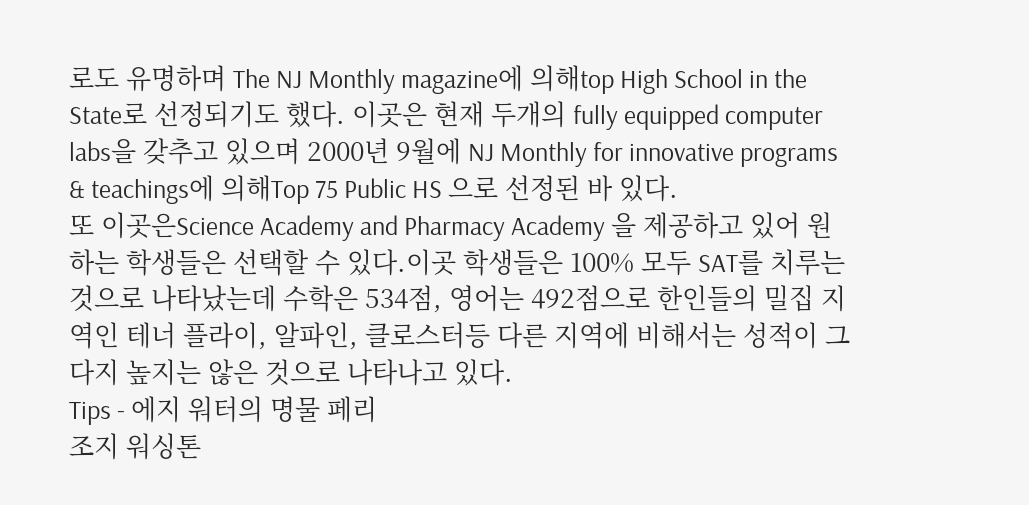로도 유명하며 The NJ Monthly magazine에 의해top High School in the State로 선정되기도 했다. 이곳은 현재 두개의 fully equipped computer labs을 갖추고 있으며 2000년 9월에 NJ Monthly for innovative programs & teachings에 의해Top 75 Public HS 으로 선정된 바 있다.
또 이곳은Science Academy and Pharmacy Academy 을 제공하고 있어 원하는 학생들은 선택할 수 있다.이곳 학생들은 100% 모두 SAT를 치루는 것으로 나타났는데 수학은 534점, 영어는 492점으로 한인들의 밀집 지역인 테너 플라이, 알파인, 클로스터등 다른 지역에 비해서는 성적이 그다지 높지는 않은 것으로 나타나고 있다.
Tips - 에지 워터의 명물 페리
조지 워싱톤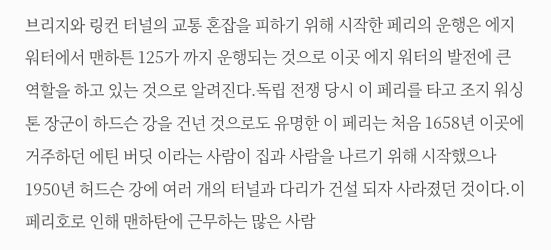브리지와 링컨 터널의 교통 혼잡을 피하기 위해 시작한 페리의 운행은 에지 워터에서 맨하튼 125가 까지 운행되는 것으로 이곳 에지 워터의 발전에 큰 역할을 하고 있는 것으로 알려진다.독립 전쟁 당시 이 페리를 타고 조지 워싱톤 장군이 하드슨 강을 건넌 것으로도 유명한 이 페리는 처음 1658년 이곳에 거주하던 에틴 버딧 이라는 사람이 집과 사람을 나르기 위해 시작했으나 1950년 허드슨 강에 여러 개의 터널과 다리가 건설 되자 사라졌던 것이다.이 페리호로 인해 맨하탄에 근무하는 많은 사람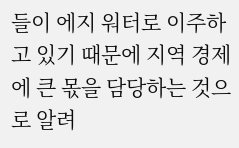들이 에지 워터로 이주하고 있기 때문에 지역 경제에 큰 몫을 담당하는 것으로 알려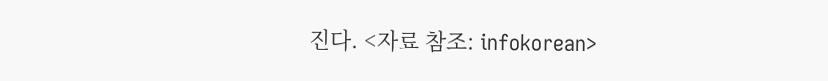진다. <자료 참조: infokorean>